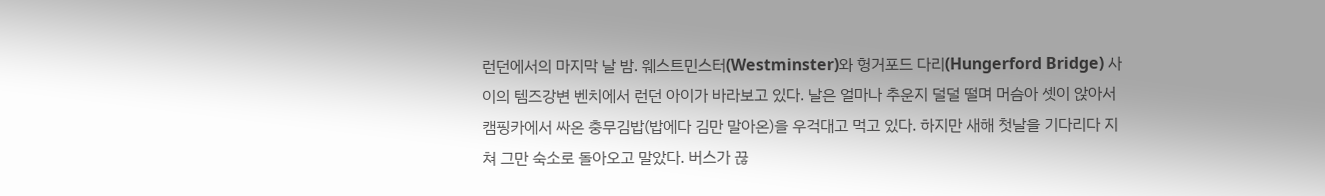런던에서의 마지막 날 밤. 웨스트민스터(Westminster)와 헝거포드 다리(Hungerford Bridge) 사이의 템즈강변 벤치에서 런던 아이가 바라보고 있다. 날은 얼마나 추운지 덜덜 떨며 머슴아 셋이 앉아서 캠핑카에서 싸온 충무김밥(밥에다 김만 말아온)을 우걱대고 먹고 있다. 하지만 새해 첫날을 기다리다 지쳐 그만 숙소로 돌아오고 말았다. 버스가 끊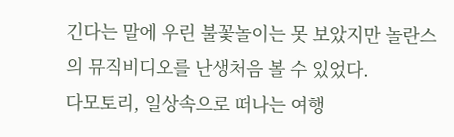긴다는 말에 우린 불꽃놀이는 못 보았지만 놀란스의 뮤직비디오를 난생처음 볼 수 있었다.
다모토리, 일상속으로 떠나는 여행